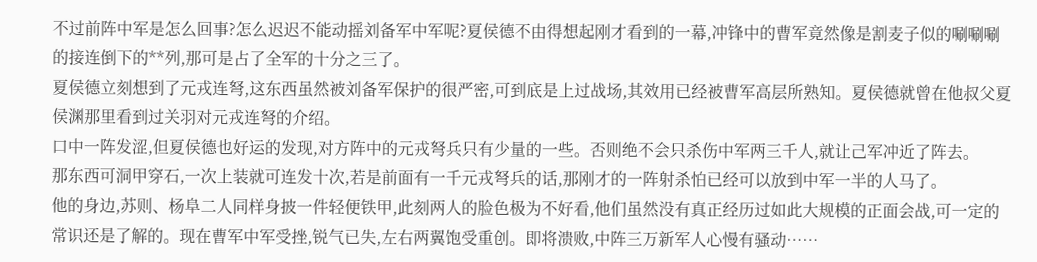不过前阵中军是怎么回事?怎么迟迟不能动摇刘备军中军呢?夏侯德不由得想起刚才看到的一幕,冲锋中的曹军竟然像是割麦子似的唰唰唰的接连倒下的**列,那可是占了全军的十分之三了。
夏侯德立刻想到了元戎连弩,这东西虽然被刘备军保护的很严密,可到底是上过战场,其效用已经被曹军高层所熟知。夏侯德就曾在他叔父夏侯渊那里看到过关羽对元戎连弩的介绍。
口中一阵发涩,但夏侯德也好运的发现,对方阵中的元戎弩兵只有少量的一些。否则绝不会只杀伤中军两三千人,就让己军冲近了阵去。
那东西可洞甲穿石,一次上装就可连发十次,若是前面有一千元戎弩兵的话,那刚才的一阵射杀怕已经可以放到中军一半的人马了。
他的身边,苏则、杨阜二人同样身披一件轻便铁甲,此刻两人的脸色极为不好看,他们虽然没有真正经历过如此大规模的正面会战,可一定的常识还是了解的。现在曹军中军受挫,锐气已失,左右两翼饱受重创。即将溃败,中阵三万新军人心慢有骚动……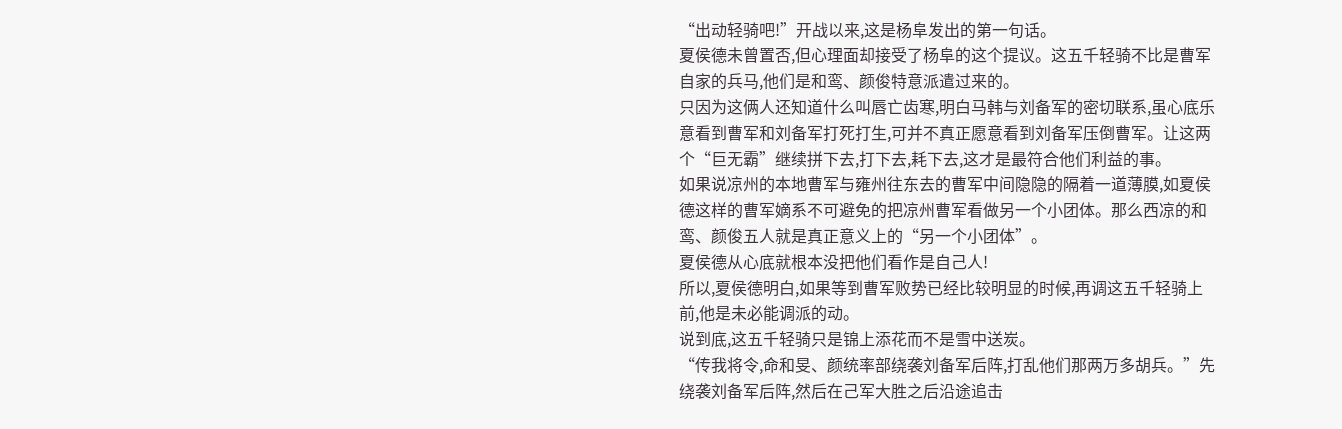“出动轻骑吧!”开战以来,这是杨阜发出的第一句话。
夏侯德未曾置否,但心理面却接受了杨阜的这个提议。这五千轻骑不比是曹军自家的兵马,他们是和鸾、颜俊特意派遣过来的。
只因为这俩人还知道什么叫唇亡齿寒,明白马韩与刘备军的密切联系,虽心底乐意看到曹军和刘备军打死打生,可并不真正愿意看到刘备军压倒曹军。让这两个“巨无霸”继续拼下去,打下去,耗下去,这才是最符合他们利益的事。
如果说凉州的本地曹军与雍州往东去的曹军中间隐隐的隔着一道薄膜,如夏侯德这样的曹军嫡系不可避免的把凉州曹军看做另一个小团体。那么西凉的和鸾、颜俊五人就是真正意义上的“另一个小团体”。
夏侯德从心底就根本没把他们看作是自己人!
所以,夏侯德明白,如果等到曹军败势已经比较明显的时候,再调这五千轻骑上前,他是未必能调派的动。
说到底,这五千轻骑只是锦上添花而不是雪中送炭。
“传我将令,命和旻、颜统率部绕袭刘备军后阵,打乱他们那两万多胡兵。”先绕袭刘备军后阵,然后在己军大胜之后沿途追击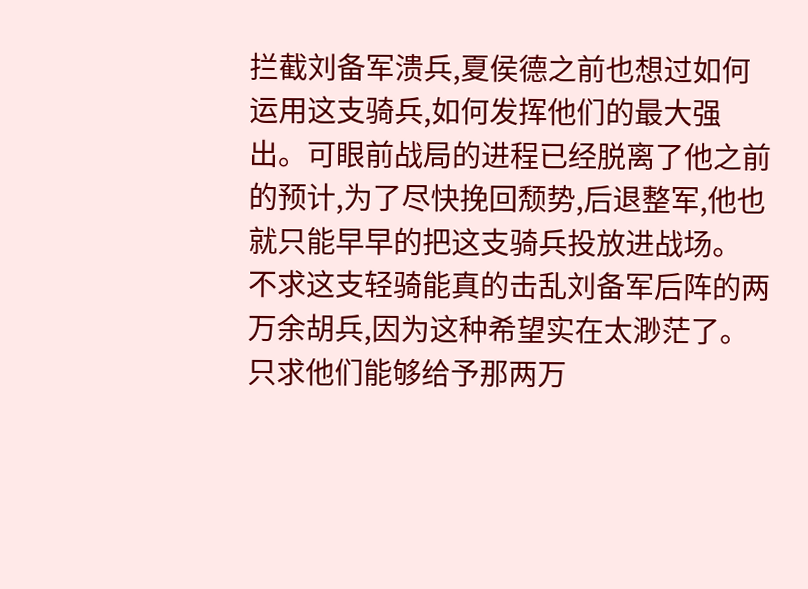拦截刘备军溃兵,夏侯德之前也想过如何运用这支骑兵,如何发挥他们的最大强出。可眼前战局的进程已经脱离了他之前的预计,为了尽快挽回颓势,后退整军,他也就只能早早的把这支骑兵投放进战场。
不求这支轻骑能真的击乱刘备军后阵的两万余胡兵,因为这种希望实在太渺茫了。只求他们能够给予那两万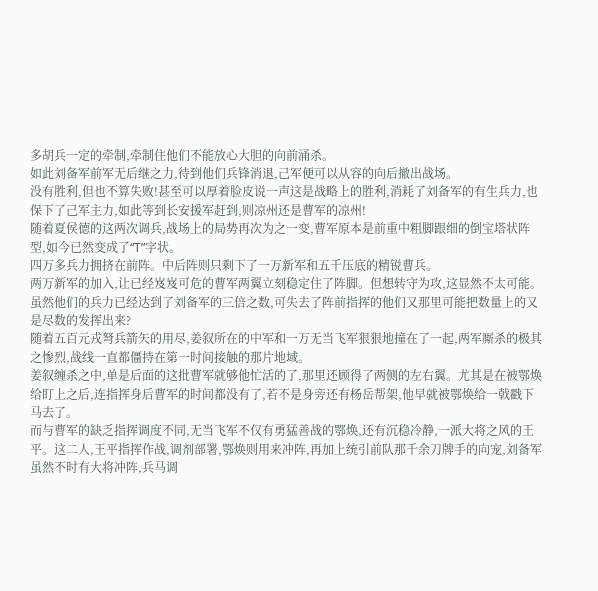多胡兵一定的牵制,牵制住他们不能放心大胆的向前涌杀。
如此刘备军前军无后继之力,待到他们兵锋消退,己军便可以从容的向后撤出战场。
没有胜利,但也不算失败!甚至可以厚着脸皮说一声这是战略上的胜利,消耗了刘备军的有生兵力,也保下了己军主力,如此等到长安援军赶到,则凉州还是曹军的凉州!
随着夏侯德的这两次调兵,战场上的局势再次为之一变,曹军原本是前重中粗脚跟细的倒宝塔状阵型,如今已然变成了“T”字状。
四万多兵力拥挤在前阵。中后阵则只剩下了一万新军和五千压底的精锐曹兵。
两万新军的加入,让已经岌岌可危的曹军两翼立刻稳定住了阵脚。但想转守为攻,这显然不太可能。
虽然他们的兵力已经达到了刘备军的三倍之数,可失去了阵前指挥的他们又那里可能把数量上的又是尽数的发挥出来?
随着五百元戎弩兵箭矢的用尽,姜叙所在的中军和一万无当飞军狠狠地撞在了一起,两军厮杀的极其之惨烈,战线一直都僵持在第一时间接触的那片地域。
姜叙缠杀之中,单是后面的这批曹军就够他忙活的了,那里还顾得了两侧的左右翼。尤其是在被鄂焕给盯上之后,连指挥身后曹军的时间都没有了,若不是身旁还有杨岳帮架,他早就被鄂焕给一戟戳下马去了。
而与曹军的缺乏指挥调度不同,无当飞军不仅有勇猛善战的鄂焕,还有沉稳冷静,一派大将之风的王平。这二人,王平指挥作战,调剂部署,鄂焕则用来冲阵,再加上统引前队那千余刀牌手的向宠,刘备军虽然不时有大将冲阵,兵马调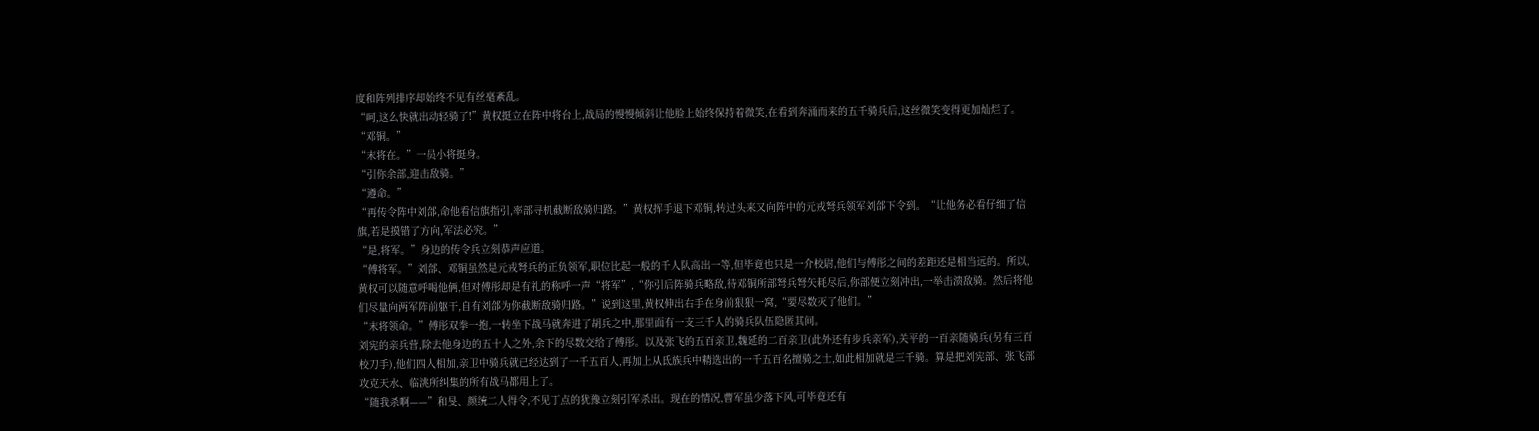度和阵列排序却始终不见有丝毫紊乱。
“呵,这么快就出动轻骑了!”黄权挺立在阵中将台上,战局的慢慢倾斜让他脸上始终保持着微笑,在看到奔涌而来的五千骑兵后,这丝微笑变得更加灿烂了。“邓铜。”
“末将在。”一员小将挺身。
“引你余部,迎击敌骑。”
“遵命。”
“再传令阵中刘郃,命他看信旗指引,率部寻机截断敌骑归路。”黄权挥手退下邓铜,转过头来又向阵中的元戎弩兵领军刘郃下令到。“让他务必看仔细了信旗,若是摸错了方向,军法必究。”
“是,将军。”身边的传令兵立刻恭声应道。
“傅将军。”刘郃、邓铜虽然是元戎弩兵的正负领军,职位比起一般的千人队高出一等,但毕竟也只是一介校尉,他们与傅彤之间的差距还是相当远的。所以,黄权可以随意呼喝他俩,但对傅彤却是有礼的称呼一声“将军”,“你引后阵骑兵略敌,待邓铜所部弩兵弩矢耗尽后,你部便立刻冲出,一举击溃敌骑。然后将他们尽量向两军阵前躯干,自有刘郃为你截断敌骑归路。”说到这里,黄权伸出右手在身前狠狠一窝,“要尽数灭了他们。”
“末将领命。”傅彤双拳一抱,一转坐下战马就奔进了胡兵之中,那里面有一支三千人的骑兵队伍隐匿其间。
刘宪的亲兵营,除去他身边的五十人之外,余下的尽数交给了傅彤。以及张飞的五百亲卫,魏延的二百亲卫(此外还有步兵亲军),关平的一百亲随骑兵(另有三百校刀手),他们四人相加,亲卫中骑兵就已经达到了一千五百人,再加上从氐族兵中精选出的一千五百名擅骑之士,如此相加就是三千骑。算是把刘宪部、张飞部攻克天水、临洮所纠集的所有战马都用上了。
“随我杀啊——”和旻、颜统二人得令,不见丁点的犹豫立刻引军杀出。现在的情况,曹军虽少落下风,可毕竟还有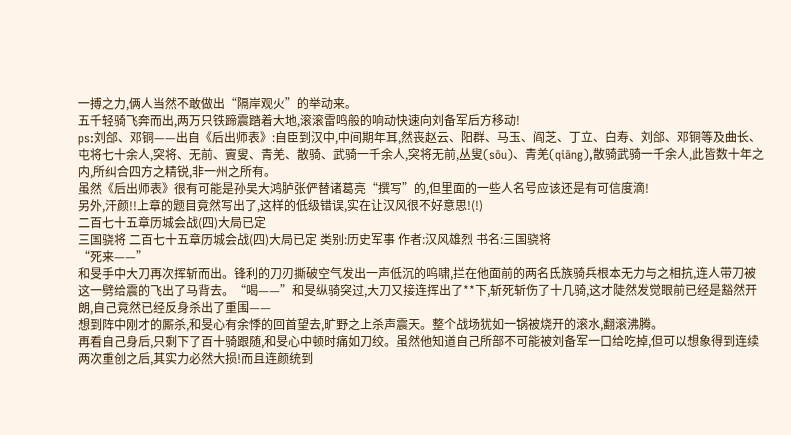一搏之力,俩人当然不敢做出“隔岸观火”的举动来。
五千轻骑飞奔而出,两万只铁蹄震踏着大地,滚滚雷鸣般的响动快速向刘备军后方移动!
ps:刘郃、邓铜——出自《后出师表》:自臣到汉中,中间期年耳,然丧赵云、阳群、马玉、阎芝、丁立、白寿、刘郃、邓铜等及曲长、屯将七十余人,突将、无前、賨叟、青羌、散骑、武骑一千余人,突将无前,丛叟(sōu)、青羌(qiāng),散骑武骑一千余人,此皆数十年之内,所纠合四方之精锐,非一州之所有。
虽然《后出师表》很有可能是孙吴大鸿胪张俨替诸葛亮“撰写”的,但里面的一些人名号应该还是有可信度滴!
另外,汗颜!!上章的题目竟然写出了,这样的低级错误,实在让汉风很不好意思!(!)
二百七十五章历城会战(四)大局已定
三国骁将 二百七十五章历城会战(四)大局已定 类别:历史军事 作者:汉风雄烈 书名:三国骁将
“死来——”
和旻手中大刀再次挥斩而出。锋利的刀刃撕破空气发出一声低沉的呜啸,拦在他面前的两名氐族骑兵根本无力与之相抗,连人带刀被这一劈给震的飞出了马背去。“喝——”和旻纵骑突过,大刀又接连挥出了**下,斩死斩伤了十几骑,这才陡然发觉眼前已经是豁然开朗,自己竟然已经反身杀出了重围——
想到阵中刚才的厮杀,和旻心有余悸的回首望去,旷野之上杀声震天。整个战场犹如一锅被烧开的滚水,翻滚沸腾。
再看自己身后,只剩下了百十骑跟随,和旻心中顿时痛如刀绞。虽然他知道自己所部不可能被刘备军一口给吃掉,但可以想象得到连续两次重创之后,其实力必然大损!而且连颜统到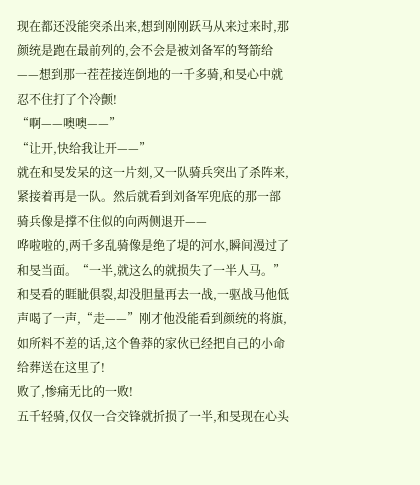现在都还没能突杀出来,想到刚刚跃马从来过来时,那颜统是跑在最前列的,会不会是被刘备军的弩箭给——想到那一茬茬接连倒地的一千多骑,和旻心中就忍不住打了个冷颤!
“啊——噢噢——”
“让开,快给我让开——”
就在和旻发呆的这一片刻,又一队骑兵突出了杀阵来,紧接着再是一队。然后就看到刘备军兜底的那一部骑兵像是撑不住似的向两侧退开——
哗啦啦的,两千多乱骑像是绝了堤的河水,瞬间漫过了和旻当面。“一半,就这么的就损失了一半人马。”和旻看的睚眦俱裂,却没胆量再去一战,一驱战马他低声喝了一声,“走——”刚才他没能看到颜统的将旗,如所料不差的话,这个鲁莽的家伙已经把自己的小命给葬送在这里了!
败了,惨痛无比的一败!
五千轻骑,仅仅一合交锋就折损了一半,和旻现在心头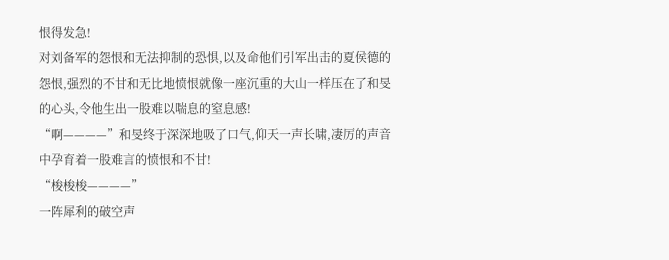恨得发急!
对刘备军的怨恨和无法抑制的恐惧,以及命他们引军出击的夏侯德的怨恨,强烈的不甘和无比地愤恨就像一座沉重的大山一样压在了和旻的心头,令他生出一股难以喘息的窒息感!
“啊————”和旻终于深深地吸了口气,仰天一声长啸,凄厉的声音中孕育着一股难言的愤恨和不甘!
“梭梭梭————”
一阵犀利的破空声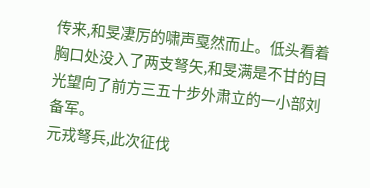传来,和旻凄厉的啸声戛然而止。低头看着胸口处没入了两支弩矢,和旻满是不甘的目光望向了前方三五十步外肃立的一小部刘备军。
元戎弩兵,此次征伐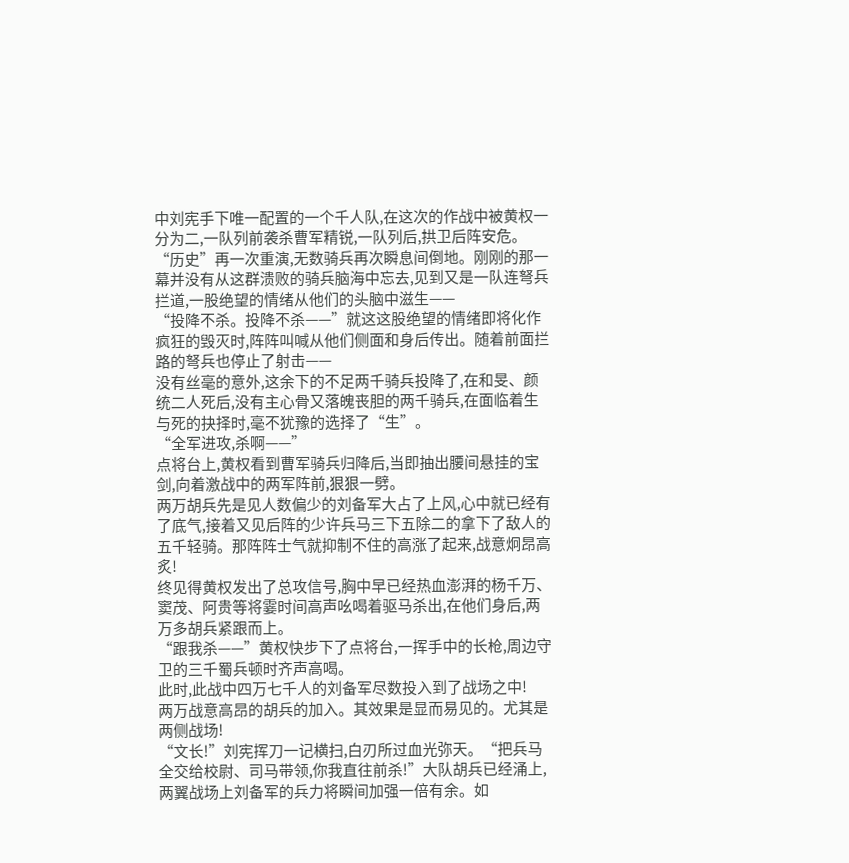中刘宪手下唯一配置的一个千人队,在这次的作战中被黄权一分为二,一队列前袭杀曹军精锐,一队列后,拱卫后阵安危。
“历史”再一次重演,无数骑兵再次瞬息间倒地。刚刚的那一幕并没有从这群溃败的骑兵脑海中忘去,见到又是一队连弩兵拦道,一股绝望的情绪从他们的头脑中滋生——
“投降不杀。投降不杀——”就这这股绝望的情绪即将化作疯狂的毁灭时,阵阵叫喊从他们侧面和身后传出。随着前面拦路的弩兵也停止了射击——
没有丝毫的意外,这余下的不足两千骑兵投降了,在和旻、颜统二人死后,没有主心骨又落魄丧胆的两千骑兵,在面临着生与死的抉择时,毫不犹豫的选择了“生”。
“全军进攻,杀啊——”
点将台上,黄权看到曹军骑兵归降后,当即抽出腰间悬挂的宝剑,向着激战中的两军阵前,狠狠一劈。
两万胡兵先是见人数偏少的刘备军大占了上风,心中就已经有了底气,接着又见后阵的少许兵马三下五除二的拿下了敌人的五千轻骑。那阵阵士气就抑制不住的高涨了起来,战意炯昂高炙!
终见得黄权发出了总攻信号,胸中早已经热血澎湃的杨千万、窦茂、阿贵等将霎时间高声吆喝着驱马杀出,在他们身后,两万多胡兵紧跟而上。
“跟我杀——”黄权快步下了点将台,一挥手中的长枪,周边守卫的三千蜀兵顿时齐声高喝。
此时,此战中四万七千人的刘备军尽数投入到了战场之中!
两万战意高昂的胡兵的加入。其效果是显而易见的。尤其是两侧战场!
“文长!”刘宪挥刀一记横扫,白刃所过血光弥天。“把兵马全交给校尉、司马带领,你我直往前杀!”大队胡兵已经涌上,两翼战场上刘备军的兵力将瞬间加强一倍有余。如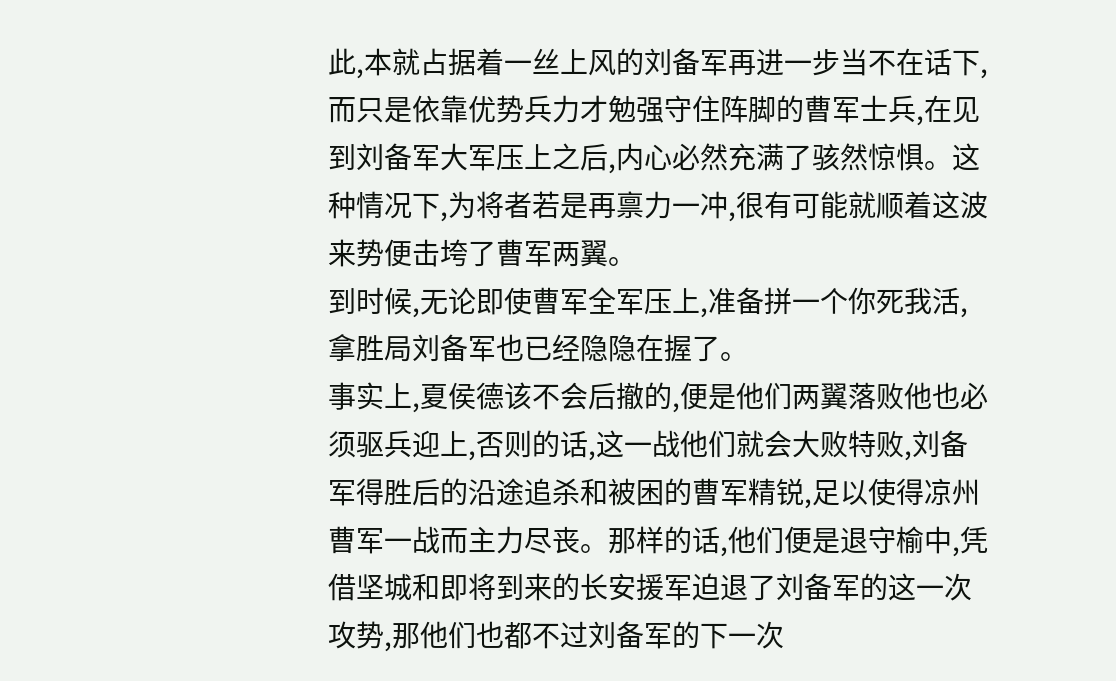此,本就占据着一丝上风的刘备军再进一步当不在话下,而只是依靠优势兵力才勉强守住阵脚的曹军士兵,在见到刘备军大军压上之后,内心必然充满了骇然惊惧。这种情况下,为将者若是再禀力一冲,很有可能就顺着这波来势便击垮了曹军两翼。
到时候,无论即使曹军全军压上,准备拼一个你死我活,拿胜局刘备军也已经隐隐在握了。
事实上,夏侯德该不会后撤的,便是他们两翼落败他也必须驱兵迎上,否则的话,这一战他们就会大败特败,刘备军得胜后的沿途追杀和被困的曹军精锐,足以使得凉州曹军一战而主力尽丧。那样的话,他们便是退守榆中,凭借坚城和即将到来的长安援军迫退了刘备军的这一次攻势,那他们也都不过刘备军的下一次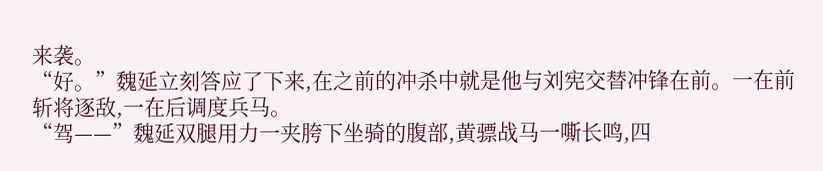来袭。
“好。”魏延立刻答应了下来,在之前的冲杀中就是他与刘宪交替冲锋在前。一在前斩将逐敌,一在后调度兵马。
“驾——”魏延双腿用力一夹胯下坐骑的腹部,黄骠战马一嘶长鸣,四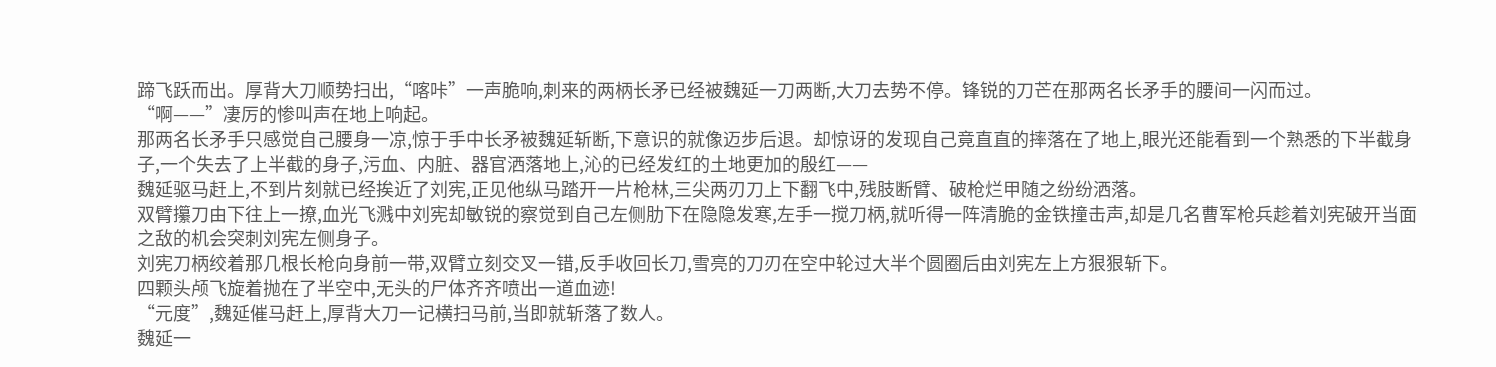蹄飞跃而出。厚背大刀顺势扫出,“喀咔”一声脆响,刺来的两柄长矛已经被魏延一刀两断,大刀去势不停。锋锐的刀芒在那两名长矛手的腰间一闪而过。
“啊——”凄厉的惨叫声在地上响起。
那两名长矛手只感觉自己腰身一凉,惊于手中长矛被魏延斩断,下意识的就像迈步后退。却惊讶的发现自己竟直直的摔落在了地上,眼光还能看到一个熟悉的下半截身子,一个失去了上半截的身子,污血、内脏、器官洒落地上,沁的已经发红的土地更加的殷红——
魏延驱马赶上,不到片刻就已经挨近了刘宪,正见他纵马踏开一片枪林,三尖两刃刀上下翻飞中,残肢断臂、破枪烂甲随之纷纷洒落。
双臂攥刀由下往上一撩,血光飞溅中刘宪却敏锐的察觉到自己左侧肋下在隐隐发寒,左手一搅刀柄,就听得一阵清脆的金铁撞击声,却是几名曹军枪兵趁着刘宪破开当面之敌的机会突刺刘宪左侧身子。
刘宪刀柄绞着那几根长枪向身前一带,双臂立刻交叉一错,反手收回长刀,雪亮的刀刃在空中轮过大半个圆圈后由刘宪左上方狠狠斩下。
四颗头颅飞旋着抛在了半空中,无头的尸体齐齐喷出一道血迹!
“元度”,魏延催马赶上,厚背大刀一记横扫马前,当即就斩落了数人。
魏延一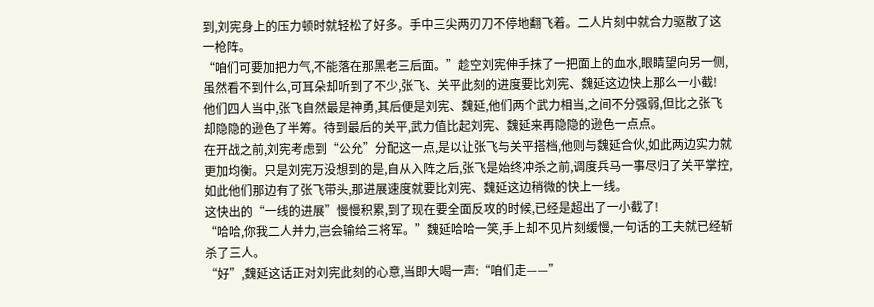到,刘宪身上的压力顿时就轻松了好多。手中三尖两刃刀不停地翻飞着。二人片刻中就合力驱散了这一枪阵。
“咱们可要加把力气,不能落在那黑老三后面。”趁空刘宪伸手抹了一把面上的血水,眼睛望向另一侧,虽然看不到什么,可耳朵却听到了不少,张飞、关平此刻的进度要比刘宪、魏延这边快上那么一小截!
他们四人当中,张飞自然最是神勇,其后便是刘宪、魏延,他们两个武力相当,之间不分强弱,但比之张飞却隐隐的逊色了半筹。待到最后的关平,武力值比起刘宪、魏延来再隐隐的逊色一点点。
在开战之前,刘宪考虑到“公允”分配这一点,是以让张飞与关平搭档,他则与魏延合伙,如此两边实力就更加均衡。只是刘宪万没想到的是,自从入阵之后,张飞是始终冲杀之前,调度兵马一事尽归了关平掌控,如此他们那边有了张飞带头,那进展速度就要比刘宪、魏延这边稍微的快上一线。
这快出的“一线的进展”慢慢积累,到了现在要全面反攻的时候,已经是超出了一小截了!
“哈哈,你我二人并力,岂会输给三将军。”魏延哈哈一笑,手上却不见片刻缓慢,一句话的工夫就已经斩杀了三人。
“好”,魏延这话正对刘宪此刻的心意,当即大喝一声:“咱们走——”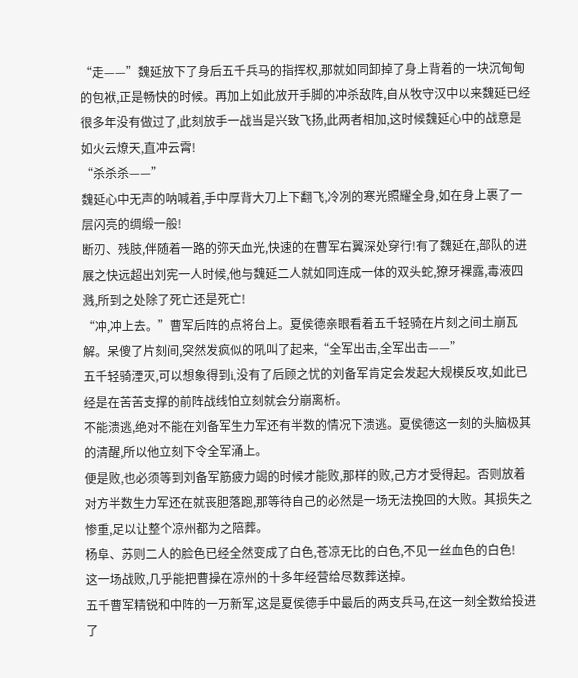“走——”魏延放下了身后五千兵马的指挥权,那就如同卸掉了身上背着的一块沉甸甸的包袱,正是畅快的时候。再加上如此放开手脚的冲杀敌阵,自从牧守汉中以来魏延已经很多年没有做过了,此刻放手一战当是兴致飞扬,此两者相加,这时候魏延心中的战意是如火云燎天,直冲云霄!
“杀杀杀——”
魏延心中无声的呐喊着,手中厚背大刀上下翻飞,冷冽的寒光照耀全身,如在身上裹了一层闪亮的绸缎一般!
断刃、残肢,伴随着一路的弥天血光,快速的在曹军右翼深处穿行!有了魏延在,部队的进展之快远超出刘宪一人时候,他与魏延二人就如同连成一体的双头蛇,獠牙裸露,毒液四溅,所到之处除了死亡还是死亡!
“冲,冲上去。”曹军后阵的点将台上。夏侯德亲眼看着五千轻骑在片刻之间土崩瓦解。呆傻了片刻间,突然发疯似的吼叫了起来,“全军出击,全军出击——”
五千轻骑湮灭,可以想象得到i,没有了后顾之忧的刘备军肯定会发起大规模反攻,如此已经是在苦苦支撑的前阵战线怕立刻就会分崩离析。
不能溃逃,绝对不能在刘备军生力军还有半数的情况下溃逃。夏侯德这一刻的头脑极其的清醒,所以他立刻下令全军涌上。
便是败,也必须等到刘备军筋疲力竭的时候才能败,那样的败,己方才受得起。否则放着对方半数生力军还在就丧胆落跑,那等待自己的必然是一场无法挽回的大败。其损失之惨重,足以让整个凉州都为之陪葬。
杨阜、苏则二人的脸色已经全然变成了白色,苍凉无比的白色,不见一丝血色的白色!
这一场战败,几乎能把曹操在凉州的十多年经营给尽数葬送掉。
五千曹军精锐和中阵的一万新军,这是夏侯德手中最后的两支兵马,在这一刻全数给投进了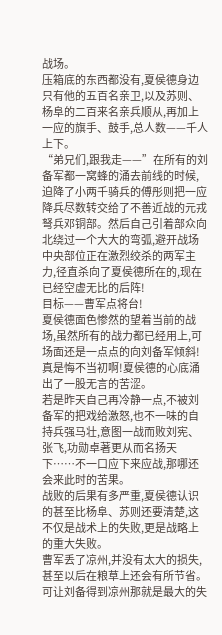战场。
压箱底的东西都没有,夏侯德身边只有他的五百名亲卫,以及苏则、杨阜的二百来名亲兵顺从,再加上一应的旗手、鼓手,总人数——千人上下。
“弟兄们,跟我走——”在所有的刘备军都一窝蜂的涌去前线的时候,迫降了小两千骑兵的傅彤则把一应降兵尽数转交给了不善近战的元戎弩兵邓铜部。然后自己引着部众向北绕过一个大大的弯弧,避开战场中央部位正在激烈绞杀的两军主力,径直杀向了夏侯德所在的,现在已经空虚无比的后阵!
目标——曹军点将台!
夏侯德面色惨然的望着当前的战场,虽然所有的战力都已经用上,可场面还是一点点的向刘备军倾斜!
真是悔不当初啊!夏侯德的心底涌出了一股无言的苦涩。
若是昨天自己再冷静一点,不被刘备军的把戏给激怒,也不一味的自持兵强马壮,意图一战而败刘宪、张飞,功勋卓著更从而名扬天下……不一口应下来应战,那哪还会来此时的苦果。
战败的后果有多严重,夏侯德认识的甚至比杨阜、苏则还要清楚,这不仅是战术上的失败,更是战略上的重大失败。
曹军丢了凉州,并没有太大的损失,甚至以后在粮草上还会有所节省。可让刘备得到凉州那就是最大的失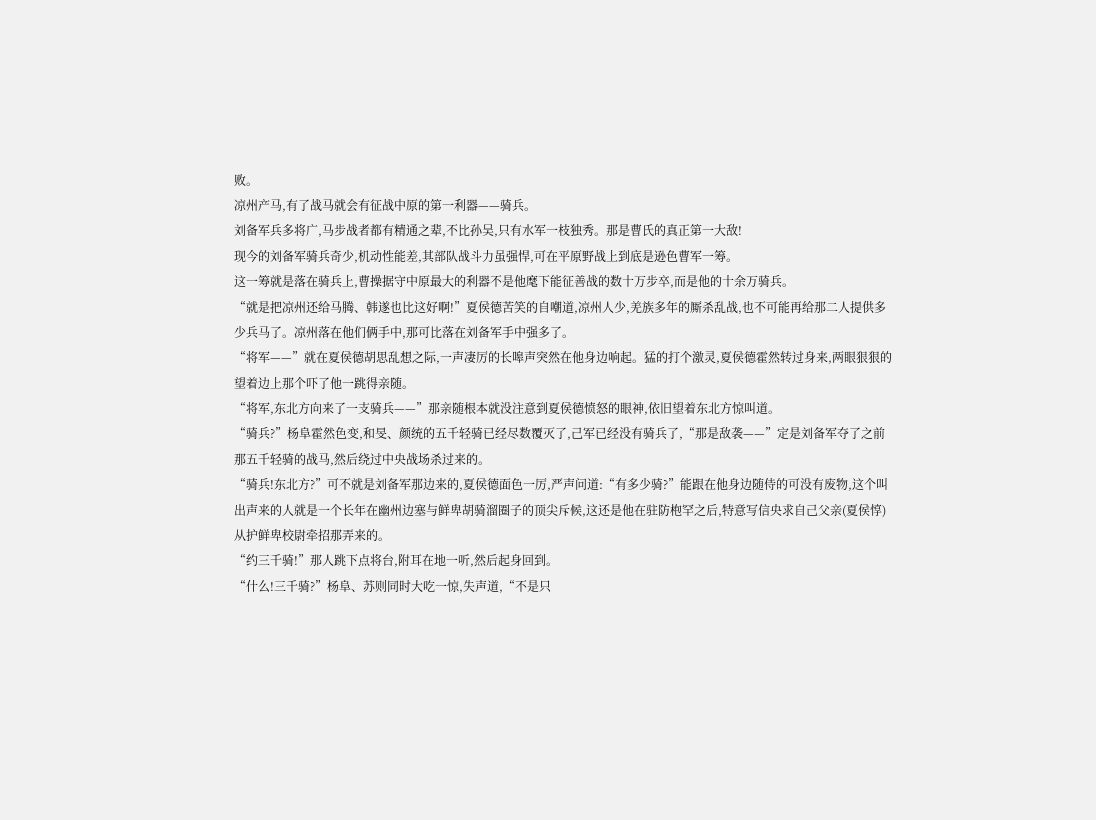败。
凉州产马,有了战马就会有征战中原的第一利器——骑兵。
刘备军兵多将广,马步战者都有精通之辈,不比孙吴,只有水军一枝独秀。那是曹氏的真正第一大敌!
现今的刘备军骑兵奇少,机动性能差,其部队战斗力虽强悍,可在平原野战上到底是逊色曹军一筹。
这一筹就是落在骑兵上,曹操据守中原最大的利器不是他麾下能征善战的数十万步卒,而是他的十余万骑兵。
“就是把凉州还给马腾、韩遂也比这好啊!”夏侯德苦笑的自嘲道,凉州人少,羌族多年的厮杀乱战,也不可能再给那二人提供多少兵马了。凉州落在他们俩手中,那可比落在刘备军手中强多了。
“将军——”就在夏侯德胡思乱想之际,一声凄厉的长嗥声突然在他身边响起。猛的打个激灵,夏侯德霍然转过身来,两眼狠狠的望着边上那个吓了他一跳得亲随。
“将军,东北方向来了一支骑兵——”那亲随根本就没注意到夏侯德愤怒的眼神,依旧望着东北方惊叫道。
“骑兵?”杨阜霍然色变,和旻、颜统的五千轻骑已经尽数覆灭了,己军已经没有骑兵了,“那是敌袭——”定是刘备军夺了之前那五千轻骑的战马,然后绕过中央战场杀过来的。
“骑兵!东北方?”可不就是刘备军那边来的,夏侯德面色一厉,严声问道:“有多少骑?”能跟在他身边随侍的可没有废物,这个叫出声来的人就是一个长年在幽州边塞与鲜卑胡骑溜圈子的顶尖斥候,这还是他在驻防枹罕之后,特意写信央求自己父亲(夏侯惇)从护鲜卑校尉牵招那弄来的。
“约三千骑!”那人跳下点将台,附耳在地一听,然后起身回到。
“什么!三千骑?”杨阜、苏则同时大吃一惊,失声道,“不是只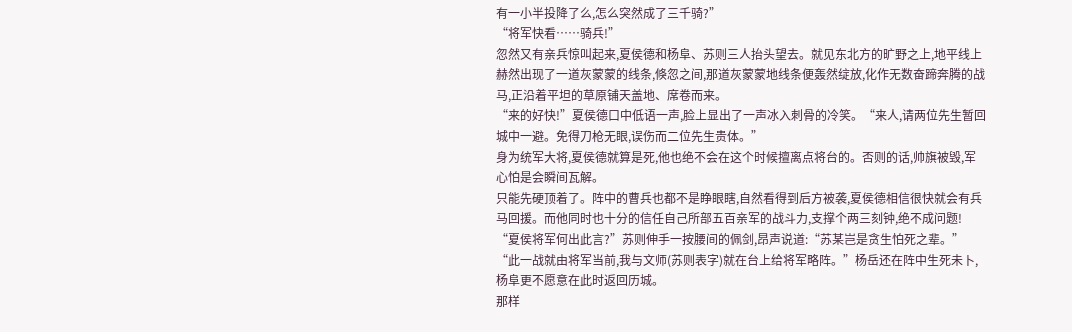有一小半投降了么,怎么突然成了三千骑?”
“将军快看……骑兵!”
忽然又有亲兵惊叫起来,夏侯德和杨阜、苏则三人抬头望去。就见东北方的旷野之上,地平线上赫然出现了一道灰蒙蒙的线条,倏忽之间,那道灰蒙蒙地线条便轰然绽放,化作无数奋蹄奔腾的战马,正沿着平坦的草原铺天盖地、席卷而来。
“来的好快!”夏侯德口中低语一声,脸上显出了一声冰入刺骨的冷笑。“来人,请两位先生暂回城中一避。免得刀枪无眼,误伤而二位先生贵体。”
身为统军大将,夏侯德就算是死,他也绝不会在这个时候擅离点将台的。否则的话,帅旗被毁,军心怕是会瞬间瓦解。
只能先硬顶着了。阵中的曹兵也都不是睁眼瞎,自然看得到后方被袭,夏侯德相信很快就会有兵马回援。而他同时也十分的信任自己所部五百亲军的战斗力,支撑个两三刻钟,绝不成问题!
“夏侯将军何出此言?”苏则伸手一按腰间的佩剑,昂声说道:“苏某岂是贪生怕死之辈。”
“此一战就由将军当前,我与文师(苏则表字)就在台上给将军略阵。”杨岳还在阵中生死未卜,杨阜更不愿意在此时返回历城。
那样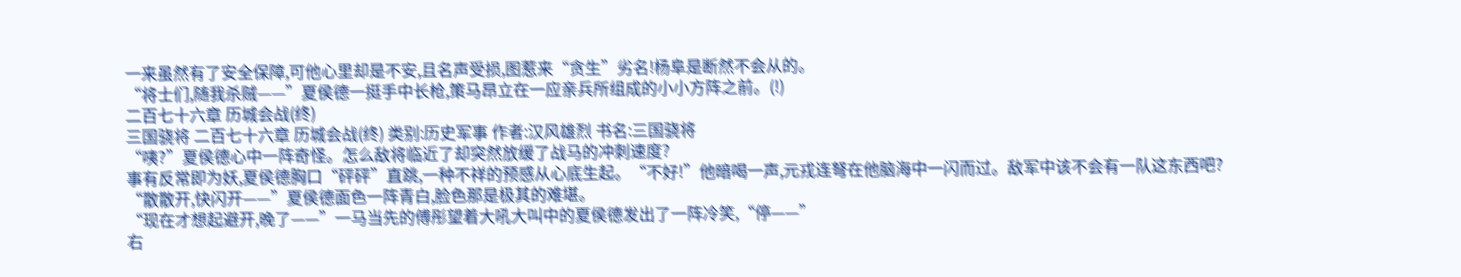一来虽然有了安全保障,可他心里却是不安,且名声受损,图惹来“贪生”劣名!杨阜是断然不会从的。
“将士们,随我杀贼——”夏侯德一挺手中长枪,策马昂立在一应亲兵所组成的小小方阵之前。(!)
二百七十六章 历城会战(终)
三国骁将 二百七十六章 历城会战(终) 类别:历史军事 作者:汉风雄烈 书名:三国骁将
“咦?”夏侯德心中一阵奇怪。怎么敌将临近了却突然放缓了战马的冲刺速度?
事有反常即为妖,夏侯德胸口“砰砰”直跳,一种不祥的预感从心底生起。“不好!”他暗喝一声,元戎连弩在他脑海中一闪而过。敌军中该不会有一队这东西吧?
“散散开,快闪开——”夏侯德面色一阵青白,脸色那是极其的难堪。
“现在才想起避开,晚了——”一马当先的傅彤望着大吼大叫中的夏侯德发出了一阵冷笑,“停——”
右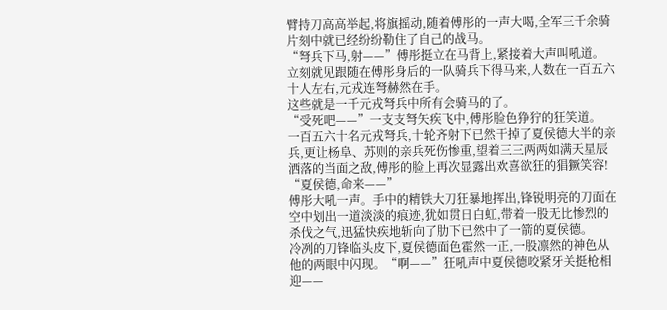臂持刀高高举起,将旗摇动,随着傅彤的一声大喝,全军三千余骑片刻中就已经纷纷勒住了自己的战马。
“弩兵下马,射——”傅彤挺立在马背上,紧接着大声叫吼道。
立刻就见跟随在傅彤身后的一队骑兵下得马来,人数在一百五六十人左右,元戎连弩赫然在手。
这些就是一千元戎弩兵中所有会骑马的了。
“受死吧——”一支支弩矢疾飞中,傅彤脸色狰狞的狂笑道。
一百五六十名元戎弩兵,十轮齐射下已然干掉了夏侯德大半的亲兵,更让杨阜、苏则的亲兵死伤惨重,望着三三两两如满天星辰洒落的当面之敌,傅彤的脸上再次显露出欢喜欲狂的猖獗笑容!
“夏侯德,命来——”
傅彤大吼一声。手中的精铁大刀狂暴地挥出,锋锐明亮的刀面在空中划出一道淡淡的痕迹,犹如贯日白虹,带着一股无比惨烈的杀伐之气,迅猛快疾地斩向了肋下已然中了一箭的夏侯德。
冷冽的刀锋临头皮下,夏侯德面色霍然一正,一股凛然的神色从他的两眼中闪现。“啊——”狂吼声中夏侯德咬紧牙关挺枪相迎——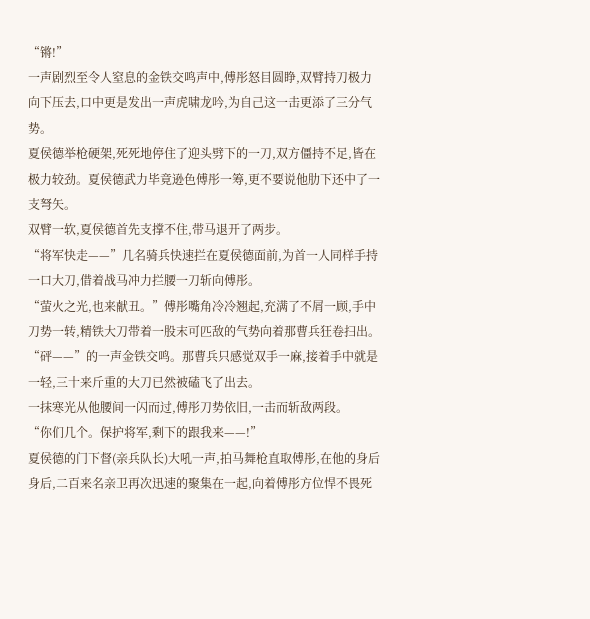“锵!”
一声剧烈至令人窒息的金铁交鸣声中,傅彤怒目圆睁,双臂持刀极力向下压去,口中更是发出一声虎啸龙吟,为自己这一击更添了三分气势。
夏侯德举枪硬架,死死地停住了迎头劈下的一刀,双方僵持不足,皆在极力较劲。夏侯德武力毕竟逊色傅彤一筹,更不要说他肋下还中了一支弩矢。
双臂一软,夏侯德首先支撑不住,带马退开了两步。
“将军快走——”几名骑兵快速拦在夏侯德面前,为首一人同样手持一口大刀,借着战马冲力拦腰一刀斩向傅彤。
“萤火之光,也来献丑。”傅彤嘴角冷冷翘起,充满了不屑一顾,手中刀势一转,精铁大刀带着一股末可匹敌的气势向着那曹兵狂卷扫出。
“砰——”的一声金铁交鸣。那曹兵只感觉双手一麻,接着手中就是一轻,三十来斤重的大刀已然被磕飞了出去。
一抹寒光从他腰间一闪而过,傅彤刀势依旧,一击而斩敌两段。
“你们几个。保护将军,剩下的跟我来——!”
夏侯德的门下督(亲兵队长)大吼一声,拍马舞枪直取傅彤,在他的身后身后,二百来名亲卫再次迅速的聚集在一起,向着傅彤方位悍不畏死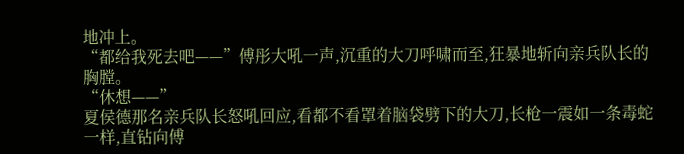地冲上。
“都给我死去吧——”傅彤大吼一声,沉重的大刀呼啸而至,狂暴地斩向亲兵队长的胸膛。
“休想——”
夏侯德那名亲兵队长怒吼回应,看都不看罩着脑袋劈下的大刀,长枪一震如一条毒蛇一样,直钻向傅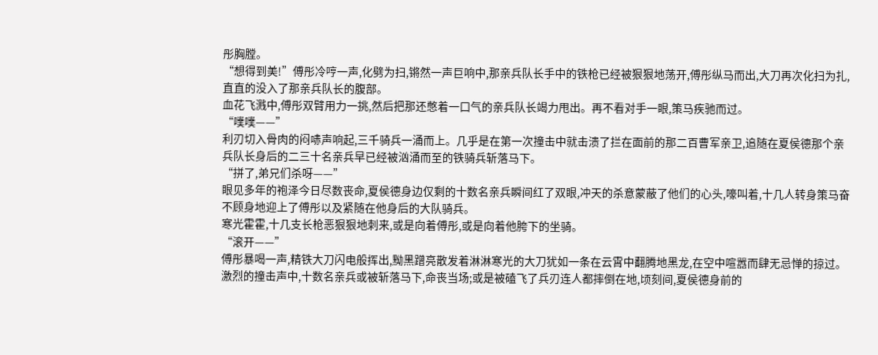彤胸膛。
“想得到美!”傅彤冷哼一声,化劈为扫,锵然一声巨响中,那亲兵队长手中的铁枪已经被狠狠地荡开,傅彤纵马而出,大刀再次化扫为扎,直直的没入了那亲兵队长的腹部。
血花飞溅中,傅彤双臂用力一挑,然后把那还憋着一口气的亲兵队长竭力甩出。再不看对手一眼,策马疾驰而过。
“噗噗——”
利刃切入骨肉的闷哧声响起,三千骑兵一涌而上。几乎是在第一次撞击中就击溃了拦在面前的那二百曹军亲卫,追随在夏侯德那个亲兵队长身后的二三十名亲兵早已经被汹涌而至的铁骑兵斩落马下。
“拼了,弟兄们杀呀——”
眼见多年的袍泽今日尽数丧命,夏侯德身边仅剩的十数名亲兵瞬间红了双眼,冲天的杀意蒙蔽了他们的心头,嚎叫着,十几人转身策马奋不顾身地迎上了傅彤以及紧随在他身后的大队骑兵。
寒光霍霍,十几支长枪恶狠狠地刺来,或是向着傅彤,或是向着他胯下的坐骑。
“滚开——”
傅彤暴喝一声,精铁大刀闪电般挥出,黝黑蹭亮散发着淋淋寒光的大刀犹如一条在云霄中翻腾地黑龙,在空中喧嚣而肆无忌惮的掠过。激烈的撞击声中,十数名亲兵或被斩落马下,命丧当场;或是被磕飞了兵刃连人都摔倒在地,顷刻间,夏侯德身前的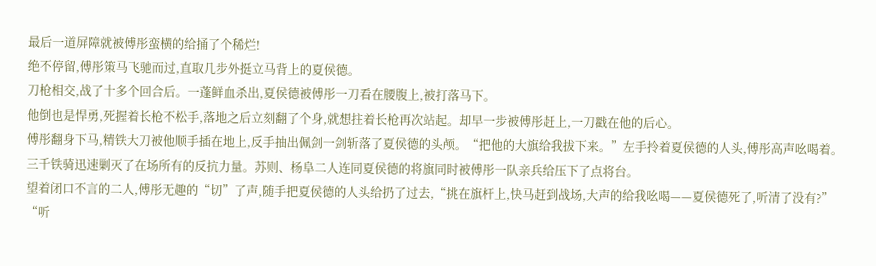最后一道屏障就被傅彤蛮横的给捅了个稀烂!
绝不停留,傅彤策马飞驰而过,直取几步外挺立马背上的夏侯德。
刀枪相交,战了十多个回合后。一蓬鲜血杀出,夏侯德被傅彤一刀看在腰腹上,被打落马下。
他倒也是悍勇,死握着长枪不松手,落地之后立刻翻了个身,就想拄着长枪再次站起。却早一步被傅彤赶上,一刀戳在他的后心。
傅彤翻身下马,精铁大刀被他顺手插在地上,反手抽出佩剑一剑斩落了夏侯德的头颅。“把他的大旗给我拔下来。”左手拎着夏侯德的人头,傅彤高声吆喝着。
三千铁骑迅速剿灭了在场所有的反抗力量。苏则、杨阜二人连同夏侯德的将旗同时被傅彤一队亲兵给压下了点将台。
望着闭口不言的二人,傅彤无趣的“切”了声,随手把夏侯德的人头给扔了过去,“挑在旗杆上,快马赶到战场,大声的给我吆喝——夏侯德死了,听清了没有?”
“听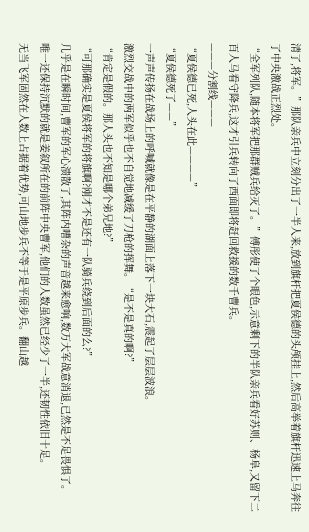清了,将军。”那队亲兵中立刻分出了一半人来,放到旗杆把夏侯德的头颅挂上,然后高举着旗杆迅速上马奔往了中央激战正烈处。
“全军列队,随本将军把那群贼兵给灭了。”傅彤使了个眼色,示意剩下的半队亲兵看好苏则、杨阜,又留下二百人马看守降兵,这才引兵转向了西面即将赶回救援的数千曹兵。
———分割线———
“夏侯德已死,人头在此————”
“夏侯德死了——”
一声声传扬在战场上的呼喊就像是在平静的湖面上落下一块大石,震起了层层波浪。
激烈交战中的两军似乎也不自觉地减缓了刀枪的挥舞。“是不是真的啊?”
“肯定是假的。那人头也不知是哪个弟兄地?”
“可那确实是夏侯将军的将旗啊?刚才不是还有一队骑兵绕到后面的么?”
几乎是在瞬时间,曹军的军心溃散了,其阵内嘈杂的声音越来愈响,数万大军战意消退,已然是不足畏惧了。
唯一还保持沉默的就是姜叙所在的前阵中央曹军,他们的人数虽然已经少了一半,还韧性依旧十足。
无当飞军固然在人数上占据着优势,可山地步兵不等于是平原步兵。翻山越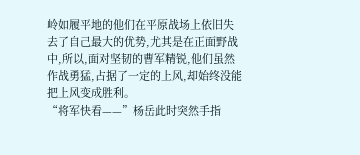岭如履平地的他们在平原战场上依旧失去了自己最大的优势,尤其是在正面野战中,所以,面对坚韧的曹军精锐,他们虽然作战勇猛,占据了一定的上风,却始终没能把上风变成胜利。
“将军快看——”杨岳此时突然手指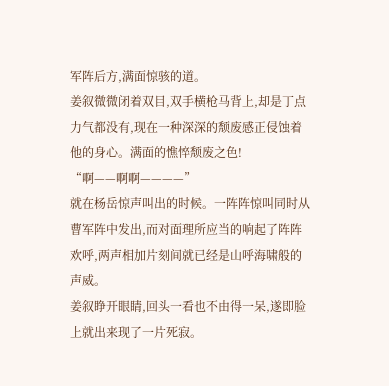军阵后方,满面惊骇的道。
姜叙微微闭着双目,双手横枪马背上,却是丁点力气都没有,现在一种深深的颓废感正侵蚀着他的身心。满面的憔悴颓废之色!
“啊——啊啊————”
就在杨岳惊声叫出的时候。一阵阵惊叫同时从曹军阵中发出,而对面理所应当的响起了阵阵欢呼,两声相加片刻间就已经是山呼海啸般的声威。
姜叙睁开眼睛,回头一看也不由得一呆,遂即脸上就出来现了一片死寂。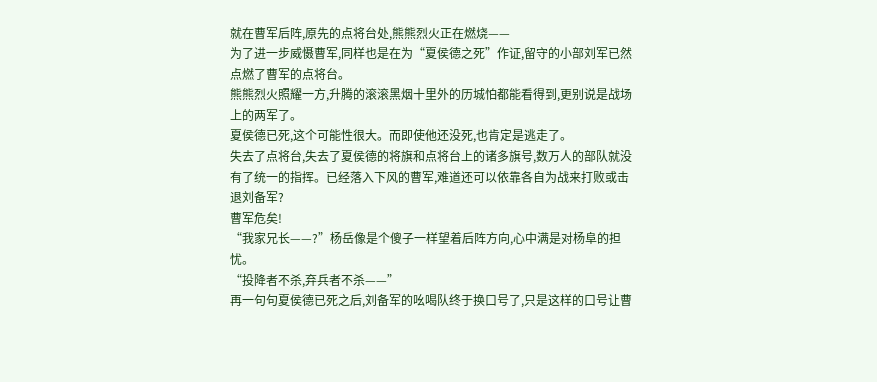就在曹军后阵,原先的点将台处,熊熊烈火正在燃烧——
为了进一步威慑曹军,同样也是在为“夏侯德之死”作证,留守的小部刘军已然点燃了曹军的点将台。
熊熊烈火照耀一方,升腾的滚滚黑烟十里外的历城怕都能看得到,更别说是战场上的两军了。
夏侯德已死,这个可能性很大。而即使他还没死,也肯定是逃走了。
失去了点将台,失去了夏侯德的将旗和点将台上的诸多旗号,数万人的部队就没有了统一的指挥。已经落入下风的曹军,难道还可以依靠各自为战来打败或击退刘备军?
曹军危矣!
“我家兄长——?”杨岳像是个傻子一样望着后阵方向,心中满是对杨阜的担忧。
“投降者不杀,弃兵者不杀——”
再一句句夏侯德已死之后,刘备军的吆喝队终于换口号了,只是这样的口号让曹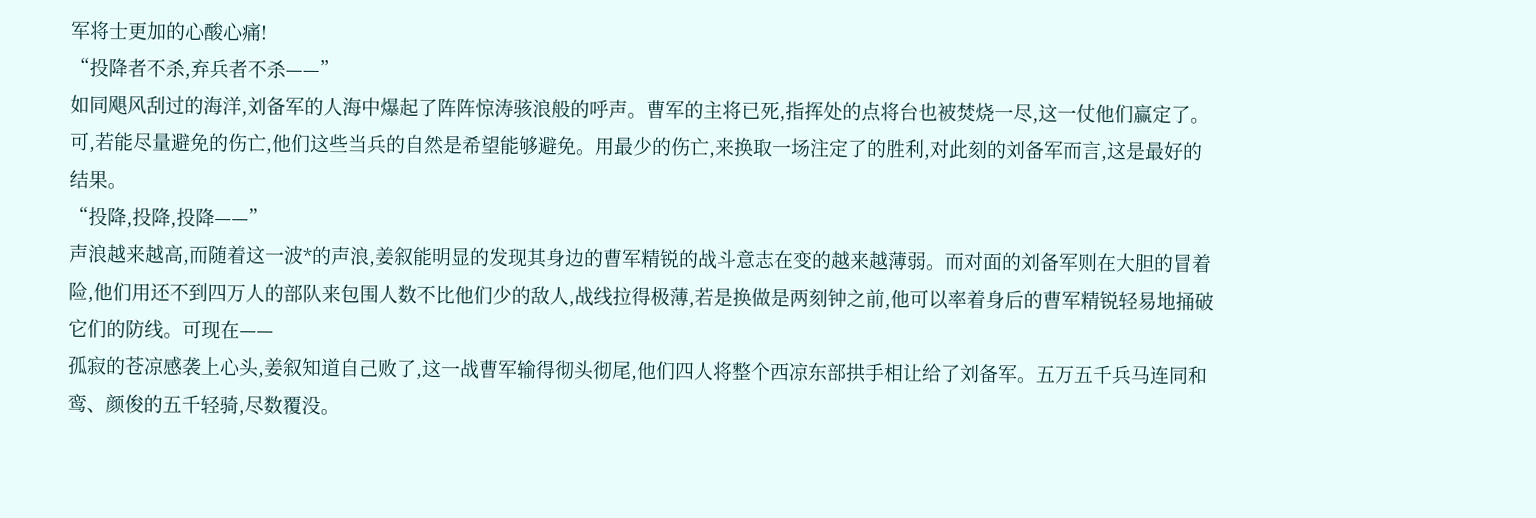军将士更加的心酸心痛!
“投降者不杀,弃兵者不杀——”
如同飓风刮过的海洋,刘备军的人海中爆起了阵阵惊涛骇浪般的呼声。曹军的主将已死,指挥处的点将台也被焚烧一尽,这一仗他们赢定了。
可,若能尽量避免的伤亡,他们这些当兵的自然是希望能够避免。用最少的伤亡,来换取一场注定了的胜利,对此刻的刘备军而言,这是最好的结果。
“投降,投降,投降——”
声浪越来越高,而随着这一波*的声浪,姜叙能明显的发现其身边的曹军精锐的战斗意志在变的越来越薄弱。而对面的刘备军则在大胆的冒着险,他们用还不到四万人的部队来包围人数不比他们少的敌人,战线拉得极薄,若是换做是两刻钟之前,他可以率着身后的曹军精锐轻易地捅破它们的防线。可现在——
孤寂的苍凉感袭上心头,姜叙知道自己败了,这一战曹军输得彻头彻尾,他们四人将整个西凉东部拱手相让给了刘备军。五万五千兵马连同和鸾、颜俊的五千轻骑,尽数覆没。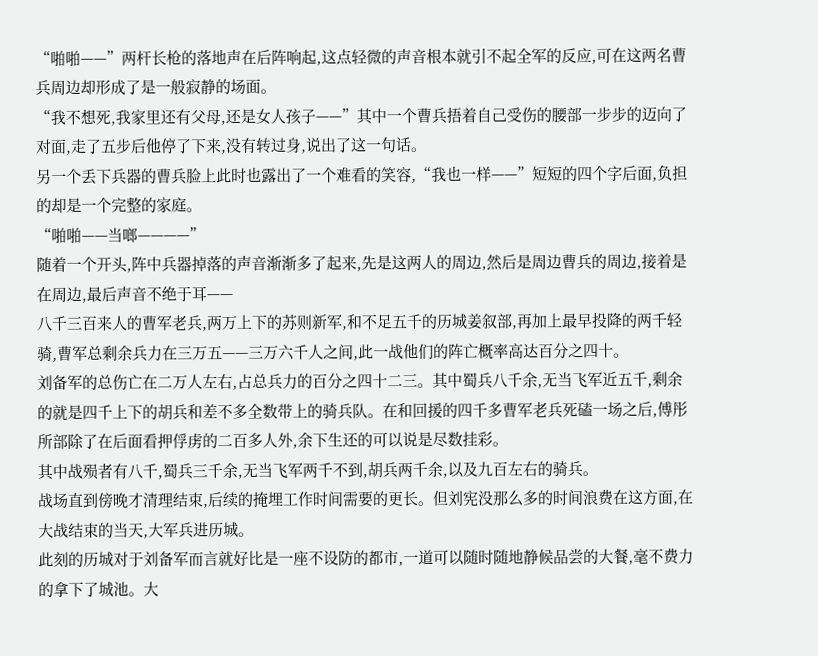“啪啪——”两杆长枪的落地声在后阵响起,这点轻微的声音根本就引不起全军的反应,可在这两名曹兵周边却形成了是一般寂静的场面。
“我不想死,我家里还有父母,还是女人孩子——”其中一个曹兵捂着自己受伤的腰部一步步的迈向了对面,走了五步后他停了下来,没有转过身,说出了这一句话。
另一个丢下兵器的曹兵脸上此时也露出了一个难看的笑容,“我也一样——”短短的四个字后面,负担的却是一个完整的家庭。
“啪啪——当啷————”
随着一个开头,阵中兵器掉落的声音渐渐多了起来,先是这两人的周边,然后是周边曹兵的周边,接着是在周边,最后声音不绝于耳——
八千三百来人的曹军老兵,两万上下的苏则新军,和不足五千的历城姜叙部,再加上最早投降的两千轻骑,曹军总剩余兵力在三万五——三万六千人之间,此一战他们的阵亡概率高达百分之四十。
刘备军的总伤亡在二万人左右,占总兵力的百分之四十二三。其中蜀兵八千余,无当飞军近五千,剩余的就是四千上下的胡兵和差不多全数带上的骑兵队。在和回援的四千多曹军老兵死磕一场之后,傅彤所部除了在后面看押俘虏的二百多人外,余下生还的可以说是尽数挂彩。
其中战殒者有八千,蜀兵三千余,无当飞军两千不到,胡兵两千余,以及九百左右的骑兵。
战场直到傍晚才清理结束,后续的掩埋工作时间需要的更长。但刘宪没那么多的时间浪费在这方面,在大战结束的当天,大军兵进历城。
此刻的历城对于刘备军而言就好比是一座不设防的都市,一道可以随时随地静候品尝的大餐,毫不费力的拿下了城池。大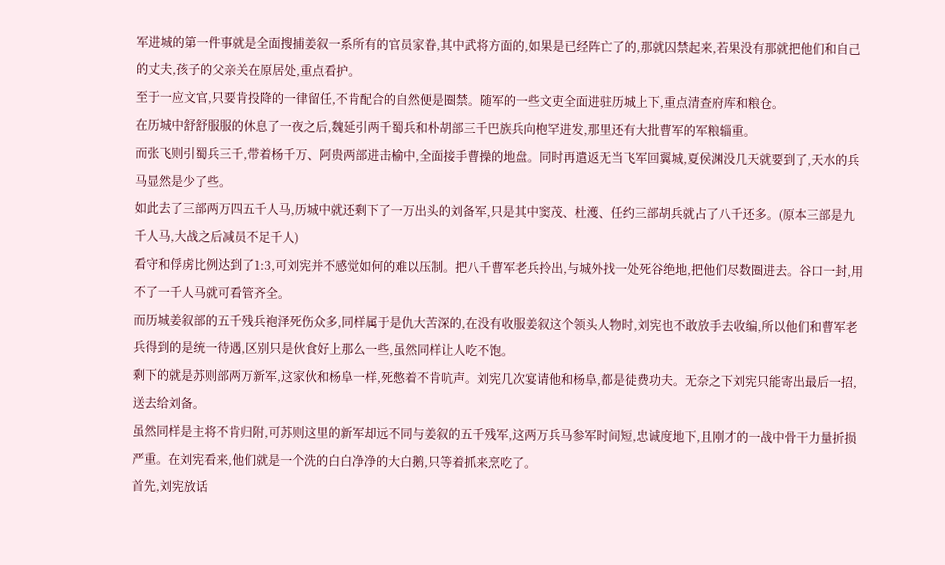军进城的第一件事就是全面搜捕姜叙一系所有的官员家眷,其中武将方面的,如果是已经阵亡了的,那就囚禁起来,若果没有那就把他们和自己的丈夫,孩子的父亲关在原居处,重点看护。
至于一应文官,只要肯投降的一律留任,不肯配合的自然便是圈禁。随军的一些文吏全面进驻历城上下,重点清查府库和粮仓。
在历城中舒舒服服的休息了一夜之后,魏延引两千蜀兵和朴胡部三千巴族兵向枹罕进发,那里还有大批曹军的军粮辎重。
而张飞则引蜀兵三千,带着杨千万、阿贵两部进击榆中,全面接手曹操的地盘。同时再遣返无当飞军回翼城,夏侯渊没几天就要到了,天水的兵马显然是少了些。
如此去了三部两万四五千人马,历城中就还剩下了一万出头的刘备军,只是其中窦茂、杜濩、任约三部胡兵就占了八千还多。(原本三部是九千人马,大战之后减员不足千人)
看守和俘虏比例达到了1:3,可刘宪并不感觉如何的难以压制。把八千曹军老兵拎出,与城外找一处死谷绝地,把他们尽数圈进去。谷口一封,用不了一千人马就可看管齐全。
而历城姜叙部的五千残兵袍泽死伤众多,同样属于是仇大苦深的,在没有收服姜叙这个领头人物时,刘宪也不敢放手去收编,所以他们和曹军老兵得到的是统一待遇,区别只是伙食好上那么一些,虽然同样让人吃不饱。
剩下的就是苏则部两万新军,这家伙和杨阜一样,死憋着不肯吭声。刘宪几次宴请他和杨阜,都是徒费功夫。无奈之下刘宪只能寄出最后一招,送去给刘备。
虽然同样是主将不肯归附,可苏则这里的新军却远不同与姜叙的五千残军,这两万兵马参军时间短,忠诚度地下,且刚才的一战中骨干力量折损严重。在刘宪看来,他们就是一个洗的白白净净的大白鹅,只等着抓来烹吃了。
首先,刘宪放话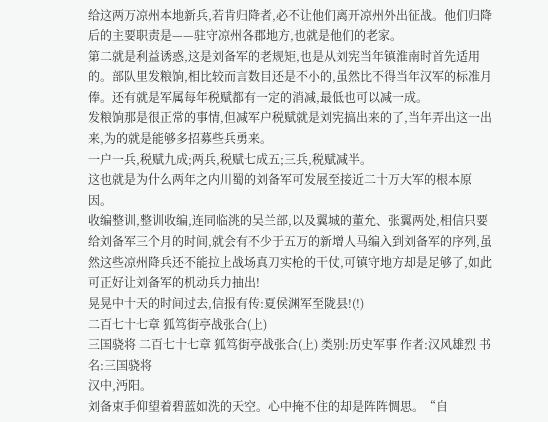给这两万凉州本地新兵,若肯归降者,必不让他们离开凉州外出征战。他们归降后的主要职责是——驻守凉州各郡地方,也就是他们的老家。
第二就是利益诱惑,这是刘备军的老规矩,也是从刘宪当年镇淮南时首先适用的。部队里发粮饷,相比较而言数目还是不小的,虽然比不得当年汉军的标准月俸。还有就是军属每年税赋都有一定的消减,最低也可以减一成。
发粮饷那是很正常的事情,但减军户税赋就是刘宪搞出来的了,当年弄出这一出来,为的就是能够多招募些兵勇来。
一户一兵,税赋九成;两兵,税赋七成五;三兵,税赋减半。
这也就是为什么两年之内川蜀的刘备军可发展至接近二十万大军的根本原因。
收编整训,整训收编,连同临洮的吴兰部,以及翼城的董允、张翼两处,相信只要给刘备军三个月的时间,就会有不少于五万的新增人马编入到刘备军的序列,虽然这些凉州降兵还不能拉上战场真刀实枪的干仗,可镇守地方却是足够了,如此可正好让刘备军的机动兵力抽出!
晃晃中十天的时间过去,信报有传:夏侯渊军至陇县!(!)
二百七十七章 狐笃街亭战张合(上)
三国骁将 二百七十七章 狐笃街亭战张合(上) 类别:历史军事 作者:汉风雄烈 书名:三国骁将
汉中,沔阳。
刘备束手仰望着碧蓝如洗的天空。心中掩不住的却是阵阵惆思。“自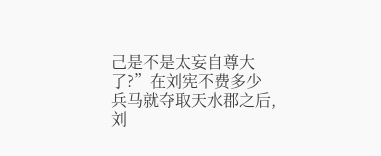己是不是太妄自尊大了?”在刘宪不费多少兵马就夺取天水郡之后,刘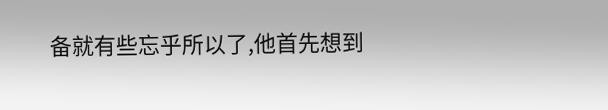备就有些忘乎所以了,他首先想到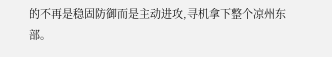的不再是稳固防御而是主动进攻,寻机拿下整个凉州东部。